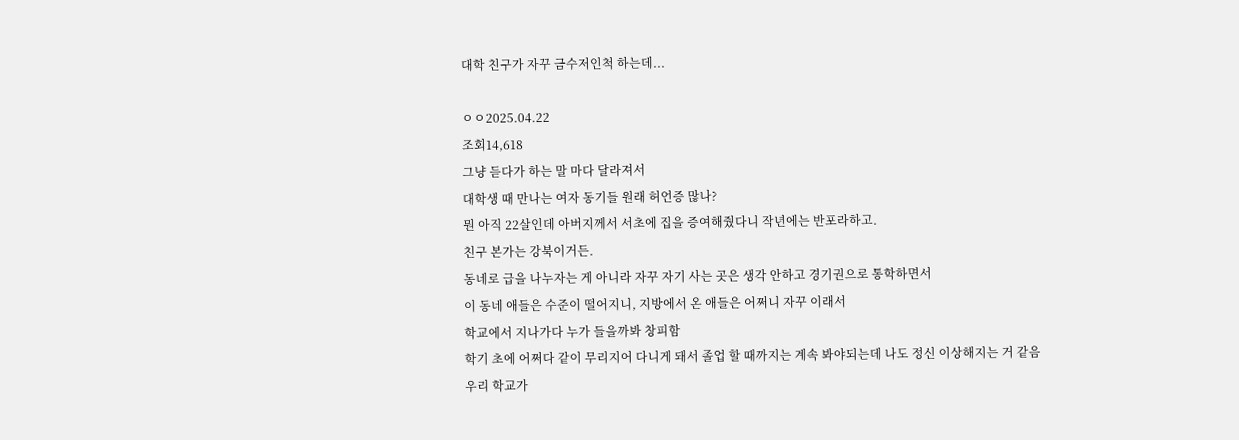대학 친구가 자꾸 금수저인척 하는데...

ㅇㅇ2025.04.22
조회14,618
그냥 듣다가 하는 말 마다 달라져서
대학생 때 만나는 여자 동기들 원래 허언증 많나?
뭔 아직 22살인데 아버지께서 서초에 집을 증여해줬다니 작년에는 반포라하고.
친구 본가는 강북이거든.
동네로 급을 나누자는 게 아니라 자꾸 자기 사는 곳은 생각 안하고 경기권으로 통학하면서
이 동네 애들은 수준이 떨어지니, 지방에서 온 애들은 어쩌니 자꾸 이래서
학교에서 지나가다 누가 들을까봐 창피함
학기 초에 어쩌다 같이 무리지어 다니게 돼서 졸업 할 때까지는 계속 봐야되는데 나도 정신 이상해지는 거 같음
우리 학교가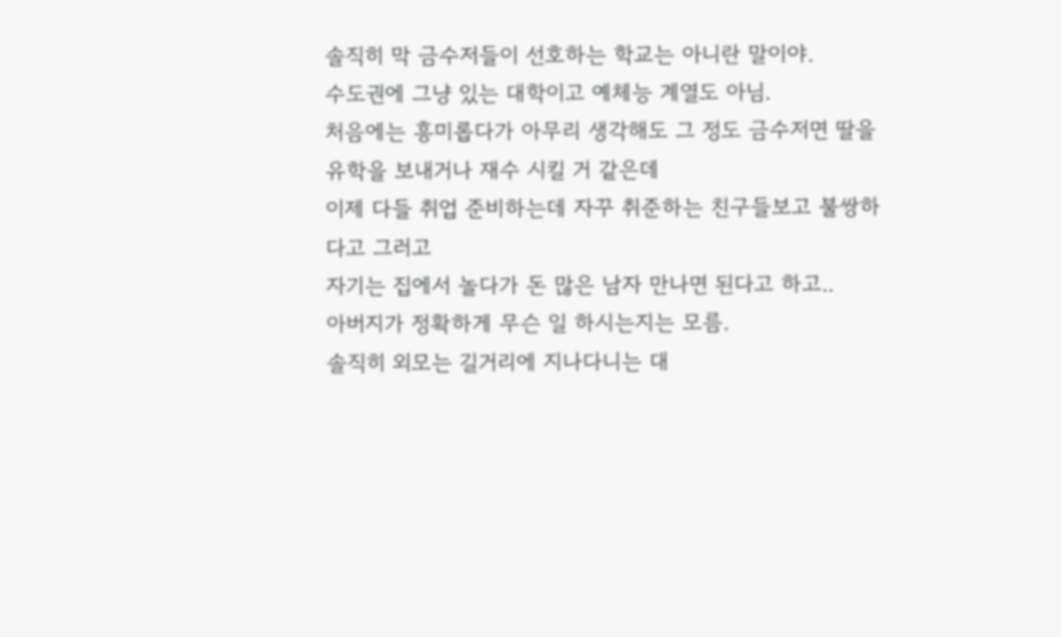솔직히 막 금수저들이 선호하는 학교는 아니란 말이야.
수도권에 그냥 있는 대학이고 예체능 계열도 아님.
처음에는 흥미롭다가 아무리 생각해도 그 정도 금수저면 딸을 유학을 보내거나 재수 시킬 거 같은데
이제 다들 취업 준비하는데 자꾸 취준하는 친구들보고 불쌍하다고 그러고
자기는 집에서 놀다가 돈 많은 남자 만나면 된다고 하고..
아버지가 정확하게 무슨 일 하시는지는 모름.
솔직히 외모는 길거리에 지나다니는 대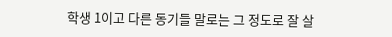학생 1이고 다른 동기들 말로는 그 정도로 잘 살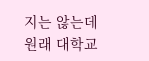지는 않는데
원래 대학교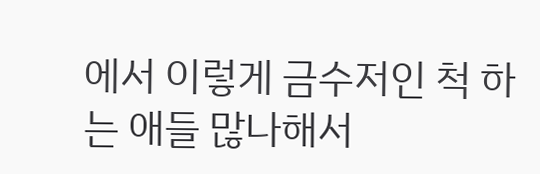에서 이렇게 금수저인 척 하는 애들 많나해서